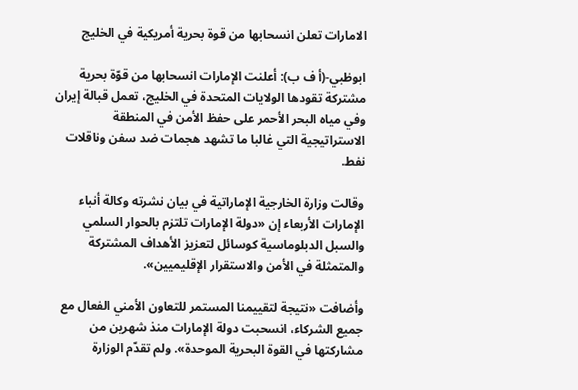الامارات تعلن انسحابها من قوة بحرية أمريكية في الخليج

ابوظبي-(أ ف ب): أعلنت الإمارات انسحابها من قوّة بحرية مشتركة تقودها الولايات المتحدة في الخليج، تعمل قبالة إيران وفي مياه البحر الأحمر على حفظ الأمن في المنطقة الاستراتيجية التي غالبا ما تشهد هجمات ضد سفن وناقلات نفط.

وقالت وزارة الخارجية الإماراتية في بيان نشرته وكالة أنباء الإمارات الأربعاء إن «دولة الإمارات تلتزم بالحوار السلمي والسبل الدبلوماسية كوسائل لتعزيز الأهداف المشتركة والمتمثلة في الأمن والاستقرار الإقليميين».

وأضافت «نتيجة لتقييمنا المستمر للتعاون الأمني الفعال مع جميع الشركاء، انسحبت دولة الإمارات منذ شهرين من مشاركتها في القوة البحرية الموحدة». ولم تقدّم الوزارة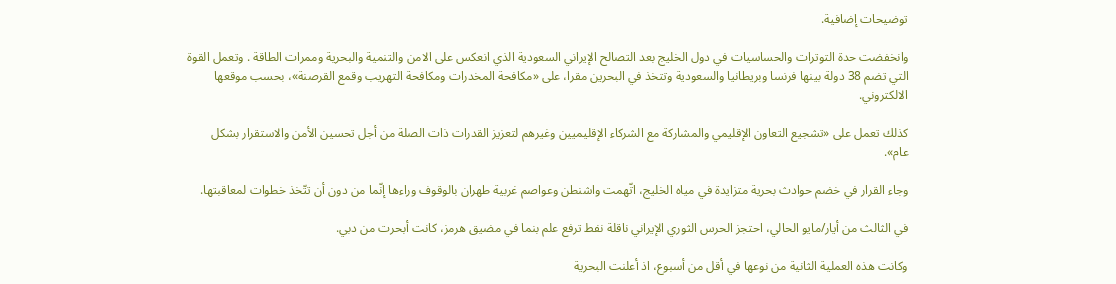توضيحات إضافية.

وانخفضت حدة التوترات والحساسيات في دول الخليج بعد التصالح الإيراني السعودية الذي انعكس على الامن والتنمية والبحرية وممرات الطاقة . وتعمل القوة التي تضم 38 دولة بينها فرنسا وبريطانيا والسعودية وتتخذ في البحرين مقرا، على «مكافحة المخدرات ومكافحة التهريب وقمع القرصنة»، بحسب موقعها الالكتروني.

كذلك تعمل على «تشجيع التعاون الإقليمي والمشاركة مع الشركاء الإقليميين وغيرهم لتعزيز القدرات ذات الصلة من أجل تحسين الأمن والاستقرار بشكل عام».

وجاء القرار في خضم حوادث بحرية متزايدة في مياه الخليج، اتّهمت واشنطن وعواصم غربية طهران بالوقوف وراءها إنّما من دون أن تتّخذ خطوات لمعاقبتها.

في الثالث من أيار/مايو الحالي، احتجز الحرس الثوري الإيراني ناقلة نفط ترفع علم بنما في مضيق هرمز، كانت أبحرت من دبي.

وكانت هذه العملية الثانية من نوعها في أقل من أسبوع، اذ أعلنت البحرية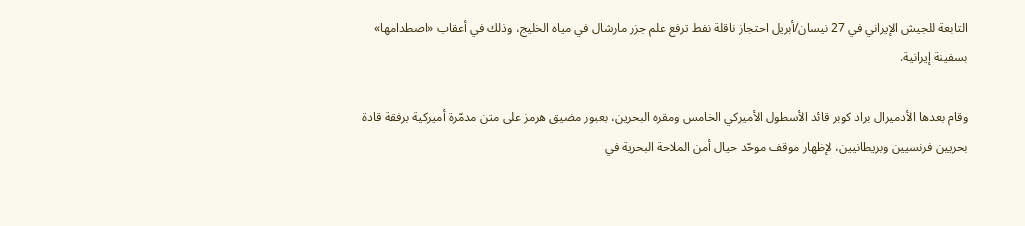التابعة للجيش الإيراني في 27 نيسان/أبريل احتجاز ناقلة نفط ترفع علم جزر مارشال في مياه الخليج، وذلك في أعقاب «اصطدامها» بسفينة إيرانية.

وقام بعدها الأدميرال براد كوبر قائد الأسطول الأميركي الخامس ومقره البحرين، بعبور مضيق هرمز على متن مدمّرة أميركية برفقة قادة بحريين فرنسيين وبريطانيين، لإظهار موقف موحّد حيال أمن الملاحة البحرية في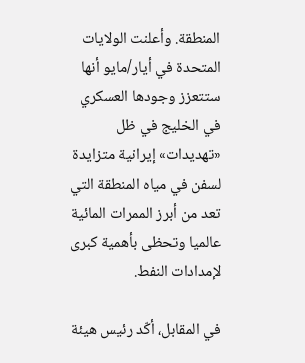المنطقة. وأعلنت الولايات المتحدة في أيار/مايو أنها ستتعزز وجودها العسكري في الخليج في ظل «تهديدات» إيرانية متزايدة لسفن في مياه المنطقة التي تعد من أبرز الممرات المائية عالميا وتحظى بأهمية كبرى لإمدادات النفط.

في المقابل، أكّد رئيس هيئة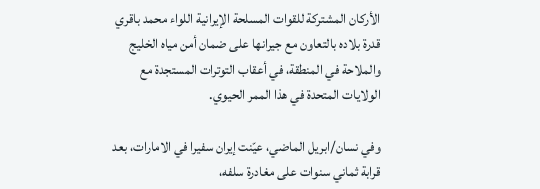الأركان المشتركة للقوات المسلحة الإيرانية اللواء محمد باقري قدرة بلاده بالتعاون مع جيرانها على ضمان أمن مياه الخليج والملاحة في المنطقة، في أعقاب التوترات المستجدة مع الولايات المتحدة في هذا الممر الحيوي.

وفي نسان/ابريل الماضي، عيّنت إيران سفيرا في الامارات، بعد قرابة ثماني سنوات على مغادرة سلفه،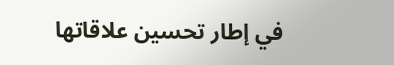في إطار تحسين علاقاتها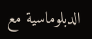الدبلوماسية مع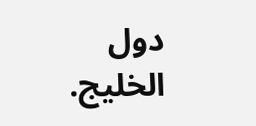دول الخليج.